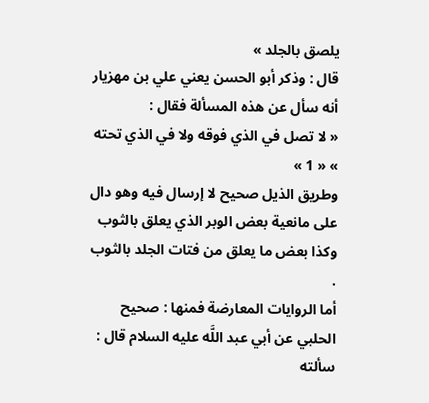يلصق بالجلد »
قال : وذكر أبو الحسن يعني علي بن مهزيار أنه سأل عن هذه المسألة فقال :
« لا تصل في الذي فوقه ولا في الذي تحته » « 1 »
وطريق الذيل صحيح لا إرسال فيه وهو دال على مانعية بعض الوبر الذي يعلق بالثوب وكذا بعض ما يعلق من فتات الجلد بالثوب .
أما الروايات المعارضة فمنها : صحيح الحلبي عن أبي عبد اللَّه عليه السلام قال :
سألته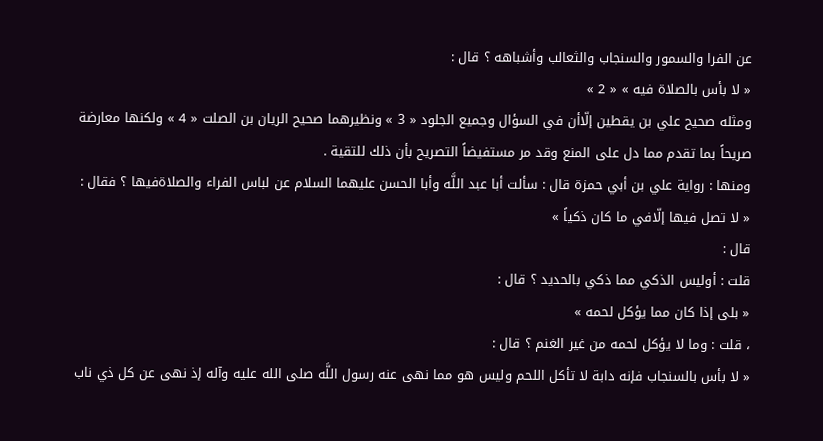عن الفرا والسمور والسنجاب والثعالب وأشباهه ؟ قال :
« لا بأس بالصلاة فيه » « 2 »
ومثله صحيح علي بن يقطين إلّاأن في السؤال وجميع الجلود « 3 » ونظيرهما صحيح الريان بن الصلت « 4 » ولكنها معارضة صريحاً بما تقدم مما دل على المنع وقد مر مستفيضاً التصريح بأن ذلك للتقية .
ومنها : رواية علي بن أبي حمزة قال : سألت أبا عبد اللَّه وأبا الحسن عليهما السلام عن لباس الفراء والصلاةفيها ؟ فقال :
« لا تصل فيها إلّافي ما كان ذكياً »
قال :
قلت : أوليس الذكي مما ذكي بالحديد ؟ قال :
« بلى إذا كان مما يؤكل لحمه »
، قلت : وما لا يؤكل لحمه من غير الغنم ؟ قال :
« لا بأس بالسنجاب فإنه دابة لا تأكل اللحم وليس هو مما نهى عنه رسول اللَّه صلى الله عليه وآله إذ نهى عن كل ذي ناب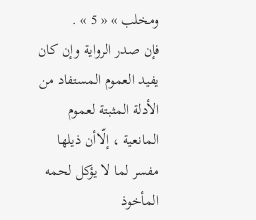ومخلب » « 5 » .
فإن صدر الرواية وإن كان يفيد العموم المستفاد من الأدلة المثبتة لعموم المانعية ، إلّاأن ذيلها مفسر لما لا يؤكل لحمه المأخوذ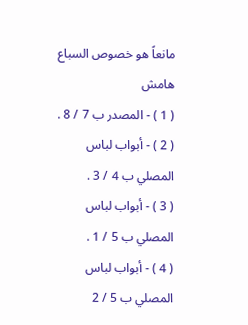مانعاً هو خصوص السباع
هامش
( 1 ) - المصدر ب 7 / 8 .
( 2 ) - أبواب لباس المصلي ب 4 / 3 .
( 3 ) - أبواب لباس المصلي ب 5 / 1 .
( 4 ) - أبواب لباس المصلي ب 5 / 2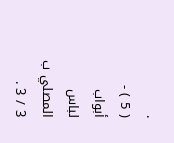.
( 5 ) - أبواب لباس المصلي ب 3 / 3 .